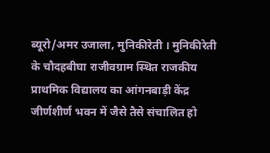ब्यूरो/अमर उजाला, मुनिकीरेती । मुनिकीरेती के चौदहबीघा राजीवग्राम स्थित राजकीय प्राथमिक विद्यालय का आंगनबाड़ी केंद्र जीर्णशीर्ण भवन में जैसे तैसे संचालित हो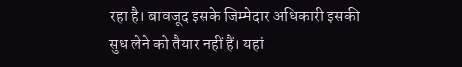रहा है। बावजूद इसके जिम्मेदार अधिकारी इसकी सुध लेने को तैयार नहीं हैं। यहां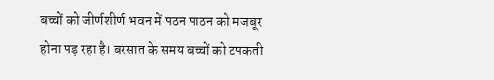बच्चों को जीर्णशीर्ण भवन में पठन पाठन को मजबूर होना पड़ रहा है। बरसात के समय बच्चों को टपकती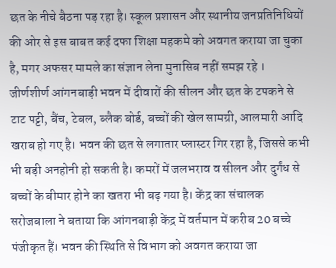छत के नीचे बैठना पड़ रहा है। स्कूल प्रशासन और स्थानीय जनप्रतिनिधियों की ओर से इस बाबत कई दफा शिक्षा महकमे को अवगत कराया जा चुका है, मगर अफसर मामले का संज्ञान लेना मुनासिब नहीं समझ रहे ।
जीर्णशीर्ण आंगनबाड़ी भवन में दीवारों की सीलन और छत के टपकने से टाट पट्टी, बैंच, टेबल, ब्लैक बोर्ड, बच्चों की खेल सामग्री, आलमारी आदि खराब हो गए है। भवन की छत से लगातार प्लास्टर गिर रहा है, जिससे कभी भी बड़ी अनहोनी हो सकती है। कमरों में जलभराव व सीलन और दुर्गंध से बच्चों के बीमार होने का खतरा भी बढ़ गया है। केंद्र का संचालक सरोजबाला ने बताया कि आंगनबाड़ी केंद्र में वर्तमान में करीब 20 बच्चे पंजीकृत हैं। भवन की स्थिति से विभाग को अवगत कराया जा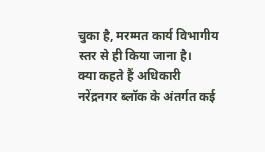चुका है, मरम्मत कार्य विभागीय स्तर से ही किया जाना है।
क्या कहते हैं अधिकारी
नरेंद्रनगर ब्लॉक के अंतर्गत कई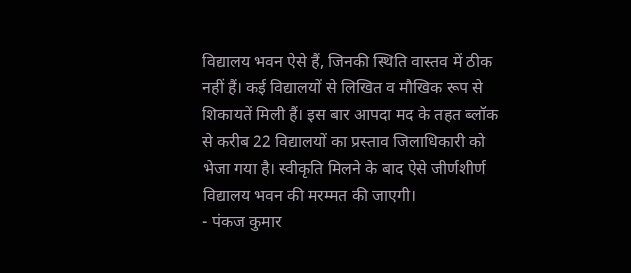विद्यालय भवन ऐसे हैं, जिनकी स्थिति वास्तव में ठीक नहीं हैं। कई विद्यालयों से लिखित व मौखिक रूप से शिकायतें मिली हैं। इस बार आपदा मद के तहत ब्लॉक से करीब 22 विद्यालयों का प्रस्ताव जिलाधिकारी को भेजा गया है। स्वीकृति मिलने के बाद ऐसे जीर्णशीर्ण विद्यालय भवन की मरम्मत की जाएगी।
- पंकज कुमार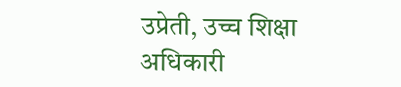उप्रेती, उच्च शिक्षा अधिकारी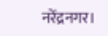नरेंद्रनगर।